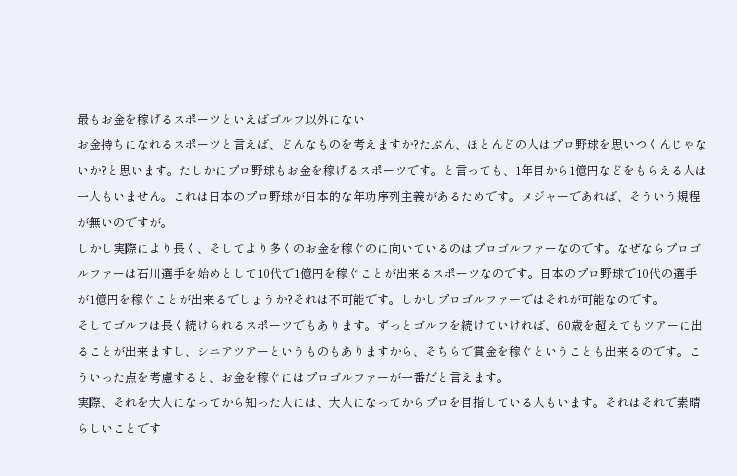最もお金を稼げるスポーツといえばゴルフ以外にない
お金持ちになれるスポーツと言えば、どんなものを考えますか?たぶん、ほとんどの人はプロ野球を思いつくんじゃないか?と思います。たしかにプロ野球もお金を稼げるスポーツです。と言っても、1年目から1億円などをもらえる人は一人もいません。これは日本のプロ野球が日本的な年功序列主義があるためです。メジャーであれば、そういう規程が無いのですが。
しかし実際により長く、そしてより多くのお金を稼ぐのに向いているのはプロゴルファーなのです。なぜならプロゴルファーは石川選手を始めとして10代で1億円を稼ぐことが出来るスポーツなのです。日本のプロ野球で10代の選手が1億円を稼ぐことが出来るでしょうか?それは不可能です。しかしプロゴルファーではそれが可能なのです。
そしてゴルフは長く続けられるスポーツでもあります。ずっとゴルフを続けていければ、60歳を超えてもツアーに出ることが出来ますし、シニアツアーというものもありますから、そちらで賞金を稼ぐということも出来るのです。こういった点を考慮すると、お金を稼ぐにはプロゴルファーが一番だと言えます。
実際、それを大人になってから知った人には、大人になってからプロを目指している人もいます。それはそれで素晴らしいことです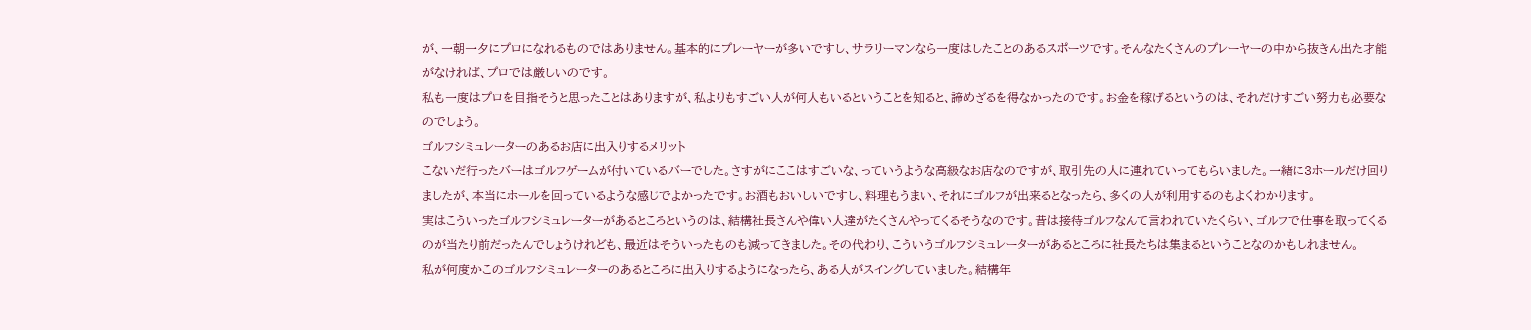が、一朝一夕にプロになれるものではありません。基本的にプレーヤーが多いですし、サラリーマンなら一度はしたことのあるスポーツです。そんなたくさんのプレーヤーの中から抜きん出た才能がなければ、プロでは厳しいのです。
私も一度はプロを目指そうと思ったことはありますが、私よりもすごい人が何人もいるということを知ると、諦めざるを得なかったのです。お金を稼げるというのは、それだけすごい努力も必要なのでしょう。
ゴルフシミュレーターのあるお店に出入りするメリット
こないだ行ったバーはゴルフゲームが付いているバーでした。さすがにここはすごいな、っていうような高級なお店なのですが、取引先の人に連れていってもらいました。一緒に3ホールだけ回りましたが、本当にホールを回っているような感じでよかったです。お酒もおいしいですし、料理もうまい、それにゴルフが出来るとなったら、多くの人が利用するのもよくわかります。
実はこういったゴルフシミュレーターがあるところというのは、結構社長さんや偉い人達がたくさんやってくるそうなのです。昔は接待ゴルフなんて言われていたくらい、ゴルフで仕事を取ってくるのが当たり前だったんでしょうけれども、最近はそういったものも減ってきました。その代わり、こういうゴルフシミュレーターがあるところに社長たちは集まるということなのかもしれません。
私が何度かこのゴルフシミュレーターのあるところに出入りするようになったら、ある人がスイングしていました。結構年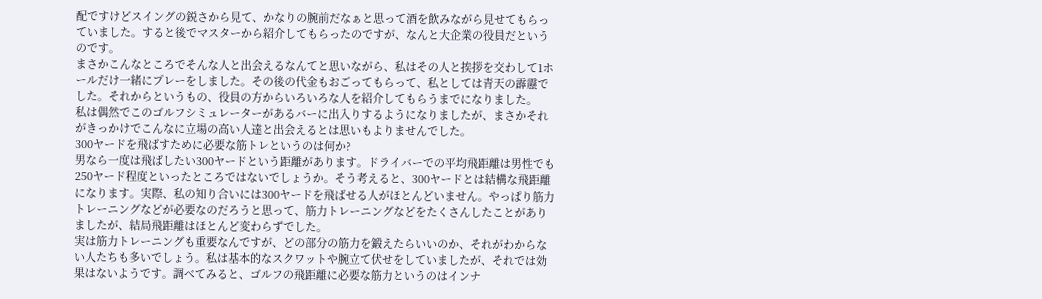配ですけどスイングの鋭さから見て、かなりの腕前だなぁと思って酒を飲みながら見せてもらっていました。すると後でマスターから紹介してもらったのですが、なんと大企業の役員だというのです。
まさかこんなところでそんな人と出会えるなんてと思いながら、私はその人と挨拶を交わして1ホールだけ一緒にプレーをしました。その後の代金もおごってもらって、私としては青天の霹靂でした。それからというもの、役員の方からいろいろな人を紹介してもらうまでになりました。
私は偶然でこのゴルフシミュレーターがあるバーに出入りするようになりましたが、まさかそれがきっかけでこんなに立場の高い人達と出会えるとは思いもよりませんでした。
300ヤードを飛ばすために必要な筋トレというのは何か?
男なら一度は飛ばしたい300ヤードという距離があります。ドライバーでの平均飛距離は男性でも250ヤード程度といったところではないでしょうか。そう考えると、300ヤードとは結構な飛距離になります。実際、私の知り合いには300ヤードを飛ばせる人がほとんどいません。やっぱり筋力トレーニングなどが必要なのだろうと思って、筋力トレーニングなどをたくさんしたことがありましたが、結局飛距離はほとんど変わらずでした。
実は筋力トレーニングも重要なんですが、どの部分の筋力を鍛えたらいいのか、それがわからない人たちも多いでしょう。私は基本的なスクワットや腕立て伏せをしていましたが、それでは効果はないようです。調べてみると、ゴルフの飛距離に必要な筋力というのはインナ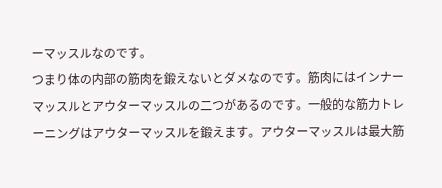ーマッスルなのです。
つまり体の内部の筋肉を鍛えないとダメなのです。筋肉にはインナーマッスルとアウターマッスルの二つがあるのです。一般的な筋力トレーニングはアウターマッスルを鍛えます。アウターマッスルは最大筋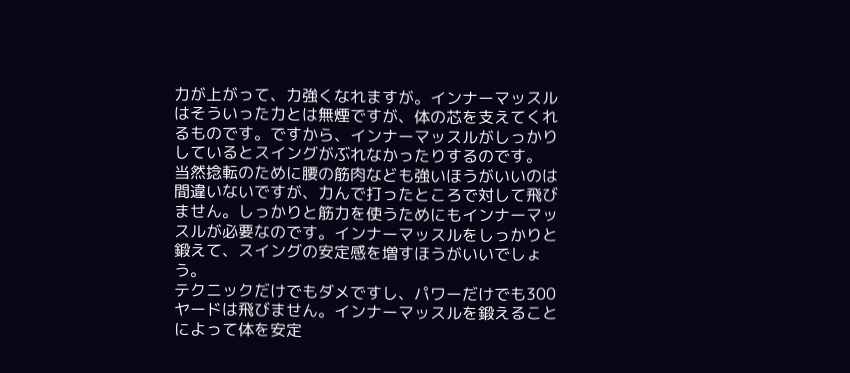力が上がって、力強くなれますが。インナーマッスルはそういった力とは無煙ですが、体の芯を支えてくれるものです。ですから、インナーマッスルがしっかりしているとスイングがぶれなかったりするのです。
当然捻転のために腰の筋肉なども強いほうがいいのは間違いないですが、力んで打ったところで対して飛びません。しっかりと筋力を使うためにもインナーマッスルが必要なのです。インナーマッスルをしっかりと鍛えて、スイングの安定感を増すほうがいいでしょう。
テクニックだけでもダメですし、パワーだけでも300ヤードは飛びません。インナーマッスルを鍛えることによって体を安定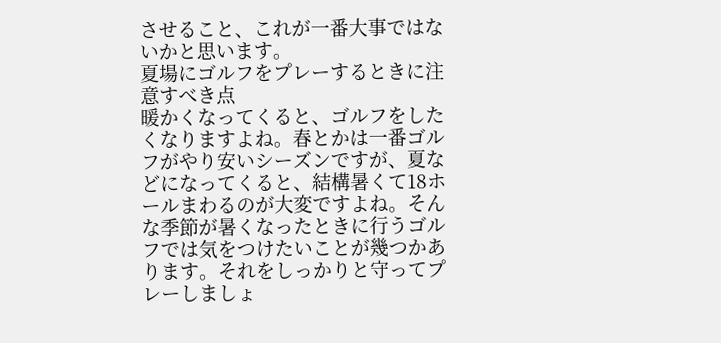させること、これが一番大事ではないかと思います。
夏場にゴルフをプレーするときに注意すべき点
暖かくなってくると、ゴルフをしたくなりますよね。春とかは一番ゴルフがやり安いシーズンですが、夏などになってくると、結構暑くて18ホールまわるのが大変ですよね。そんな季節が暑くなったときに行うゴルフでは気をつけたいことが幾つかあります。それをしっかりと守ってプレーしましょ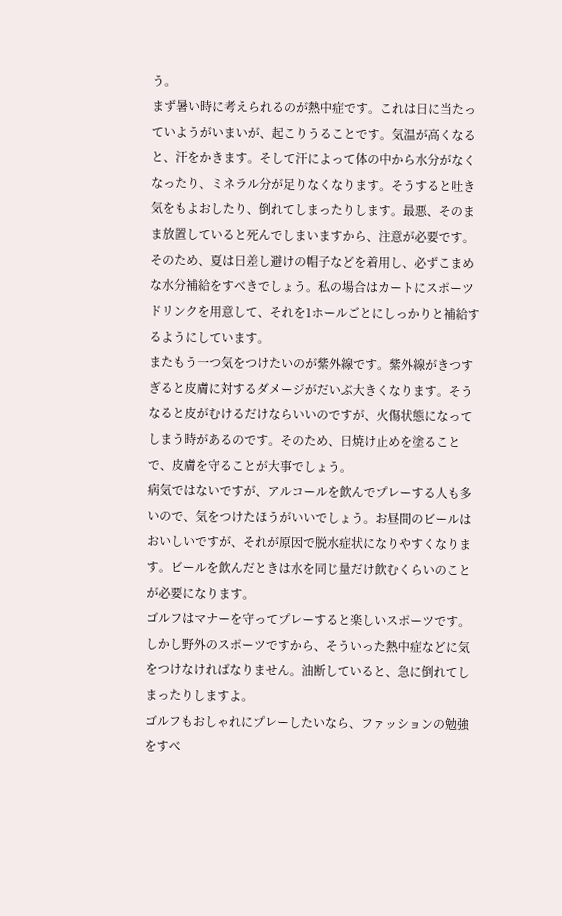う。
まず暑い時に考えられるのが熱中症です。これは日に当たっていようがいまいが、起こりうることです。気温が高くなると、汗をかきます。そして汗によって体の中から水分がなくなったり、ミネラル分が足りなくなります。そうすると吐き気をもよおしたり、倒れてしまったりします。最悪、そのまま放置していると死んでしまいますから、注意が必要です。
そのため、夏は日差し避けの帽子などを着用し、必ずこまめな水分補給をすべきでしょう。私の場合はカートにスポーツドリンクを用意して、それを1ホールごとにしっかりと補給するようにしています。
またもう一つ気をつけたいのが紫外線です。紫外線がきつすぎると皮膚に対するダメージがだいぶ大きくなります。そうなると皮がむけるだけならいいのですが、火傷状態になってしまう時があるのです。そのため、日焼け止めを塗ることで、皮膚を守ることが大事でしょう。
病気ではないですが、アルコールを飲んでプレーする人も多いので、気をつけたほうがいいでしょう。お昼間のビールはおいしいですが、それが原因で脱水症状になりやすくなります。ビールを飲んだときは水を同じ量だけ飲むくらいのことが必要になります。
ゴルフはマナーを守ってプレーすると楽しいスポーツです。しかし野外のスポーツですから、そういった熱中症などに気をつけなければなりません。油断していると、急に倒れてしまったりしますよ。
ゴルフもおしゃれにプレーしたいなら、ファッションの勉強をすべ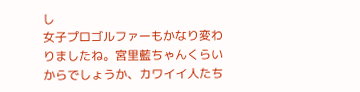し
女子プロゴルファーもかなり変わりましたね。宮里藍ちゃんくらいからでしょうか、カワイイ人たち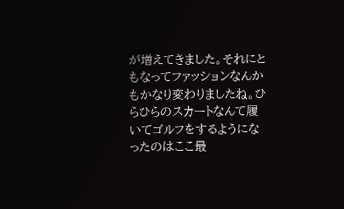が増えてきました。それにともなってファッションなんかもかなり変わりましたね。ひらひらのスカートなんて履いてゴルフをするようになったのはここ最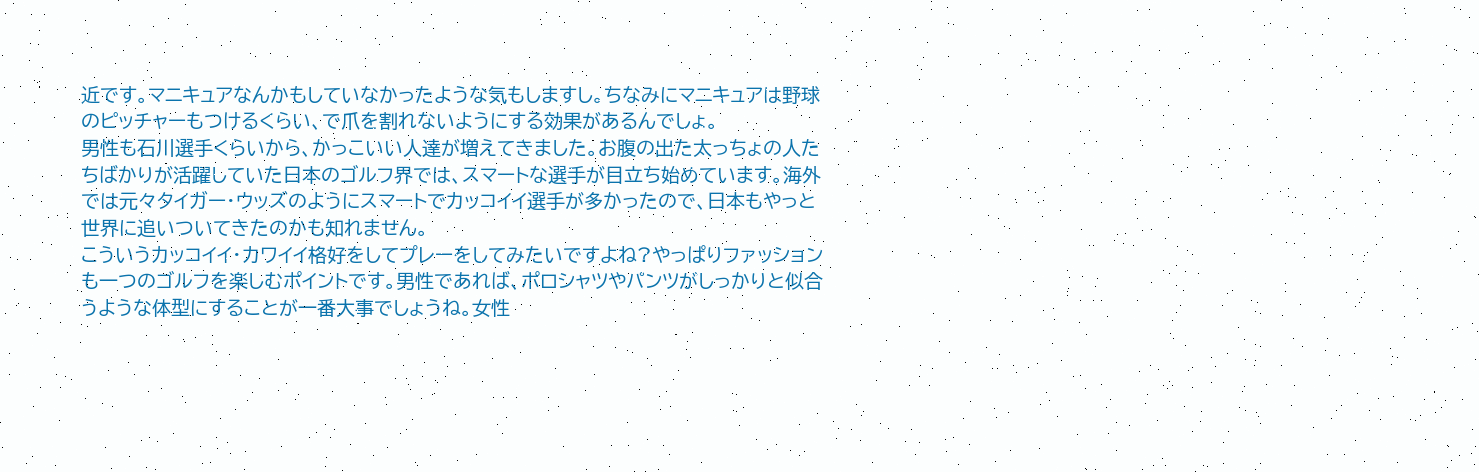近です。マニキュアなんかもしていなかったような気もしますし。ちなみにマニキュアは野球のピッチャーもつけるくらい、で爪を割れないようにする効果があるんでしょ。
男性も石川選手くらいから、かっこいい人達が増えてきました。お腹の出た太っちょの人たちばかりが活躍していた日本のゴルフ界では、スマートな選手が目立ち始めています。海外では元々タイガー・ウッズのようにスマートでカッコイイ選手が多かったので、日本もやっと世界に追いついてきたのかも知れません。
こういうカッコイイ・カワイイ格好をしてプレーをしてみたいですよね?やっぱりファッションも一つのゴルフを楽しむポイントです。男性であれば、ポロシャツやパンツがしっかりと似合うような体型にすることが一番大事でしょうね。女性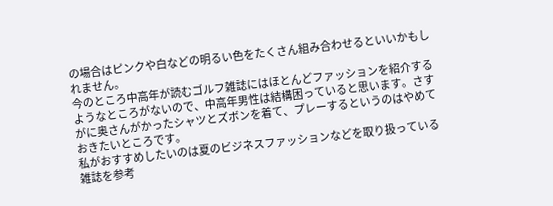の場合はピンクや白などの明るい色をたくさん組み合わせるといいかもしれません。
今のところ中高年が読むゴルフ雑誌にはほとんどファッションを紹介するようなところがないので、中高年男性は結構困っていると思います。さすがに奥さんがかったシャツとズボンを着て、プレーするというのはやめておきたいところです。
私がおすすめしたいのは夏のビジネスファッションなどを取り扱っている雑誌を参考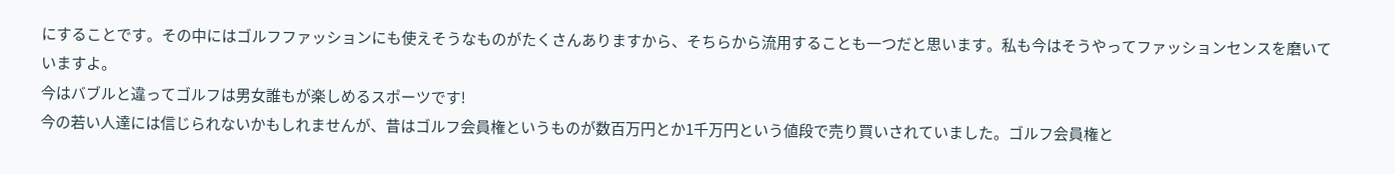にすることです。その中にはゴルフファッションにも使えそうなものがたくさんありますから、そちらから流用することも一つだと思います。私も今はそうやってファッションセンスを磨いていますよ。
今はバブルと違ってゴルフは男女誰もが楽しめるスポーツです!
今の若い人達には信じられないかもしれませんが、昔はゴルフ会員権というものが数百万円とか1千万円という値段で売り買いされていました。ゴルフ会員権と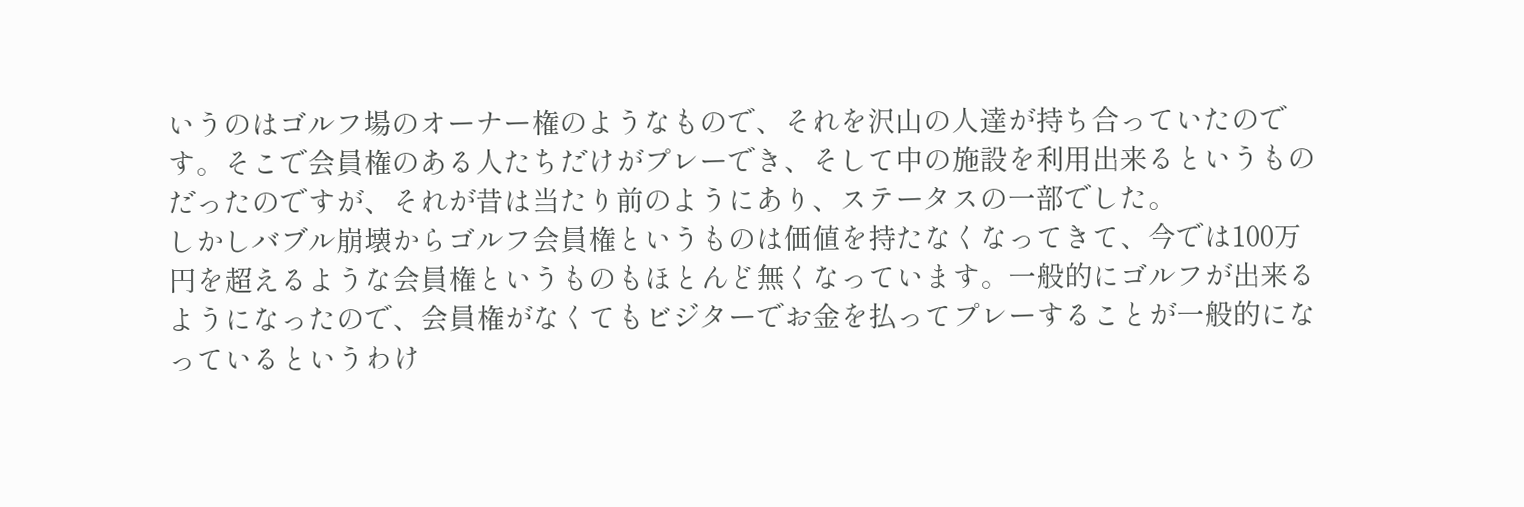いうのはゴルフ場のオーナー権のようなもので、それを沢山の人達が持ち合っていたのです。そこで会員権のある人たちだけがプレーでき、そして中の施設を利用出来るというものだったのですが、それが昔は当たり前のようにあり、ステータスの一部でした。
しかしバブル崩壊からゴルフ会員権というものは価値を持たなくなってきて、今では100万円を超えるような会員権というものもほとんど無くなっています。一般的にゴルフが出来るようになったので、会員権がなくてもビジターでお金を払ってプレーすることが一般的になっているというわけ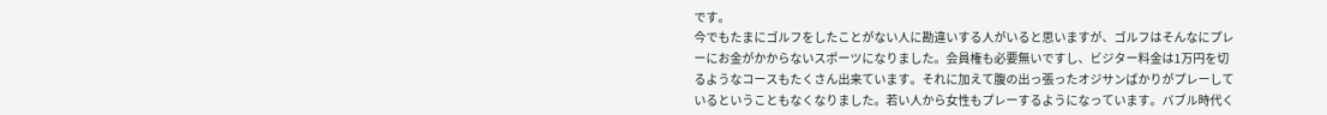です。
今でもたまにゴルフをしたことがない人に勘違いする人がいると思いますが、ゴルフはそんなにプレーにお金がかからないスポーツになりました。会員権も必要無いですし、ビジター料金は1万円を切るようなコースもたくさん出来ています。それに加えて腹の出っ張ったオジサンばかりがプレーしているということもなくなりました。若い人から女性もプレーするようになっています。バブル時代く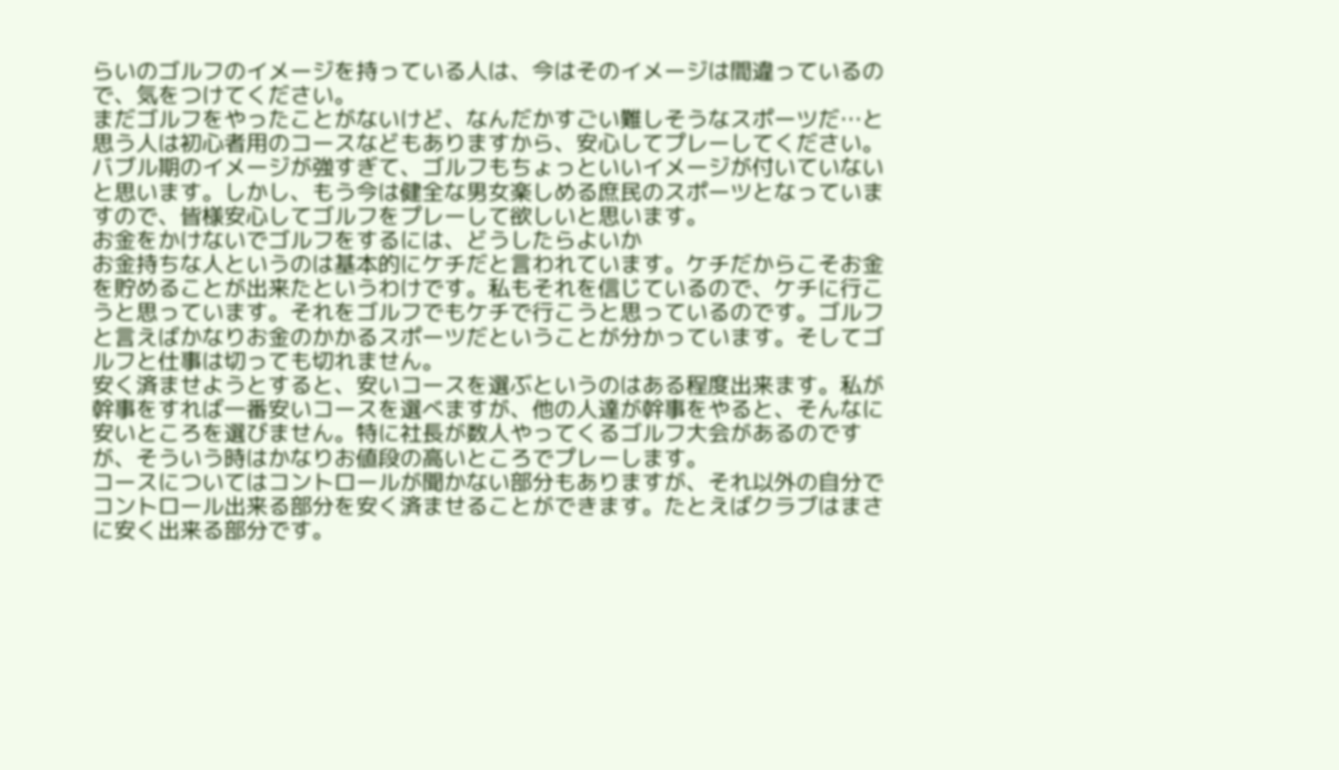らいのゴルフのイメージを持っている人は、今はそのイメージは間違っているので、気をつけてください。
まだゴルフをやったことがないけど、なんだかすごい難しそうなスポーツだ…と思う人は初心者用のコースなどもありますから、安心してプレーしてください。バブル期のイメージが強すぎて、ゴルフもちょっといいイメージが付いていないと思います。しかし、もう今は健全な男女楽しめる庶民のスポーツとなっていますので、皆様安心してゴルフをプレーして欲しいと思います。
お金をかけないでゴルフをするには、どうしたらよいか
お金持ちな人というのは基本的にケチだと言われています。ケチだからこそお金を貯めることが出来たというわけです。私もそれを信じているので、ケチに行こうと思っています。それをゴルフでもケチで行こうと思っているのです。ゴルフと言えばかなりお金のかかるスポーツだということが分かっています。そしてゴルフと仕事は切っても切れません。
安く済ませようとすると、安いコースを選ぶというのはある程度出来ます。私が幹事をすれば一番安いコースを選べますが、他の人達が幹事をやると、そんなに安いところを選びません。特に社長が数人やってくるゴルフ大会があるのですが、そういう時はかなりお値段の高いところでプレーします。
コースについてはコントロールが聞かない部分もありますが、それ以外の自分でコントロール出来る部分を安く済ませることができます。たとえばクラブはまさに安く出来る部分です。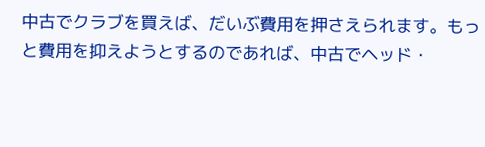中古でクラブを買えば、だいぶ費用を押さえられます。もっと費用を抑えようとするのであれば、中古でヘッド・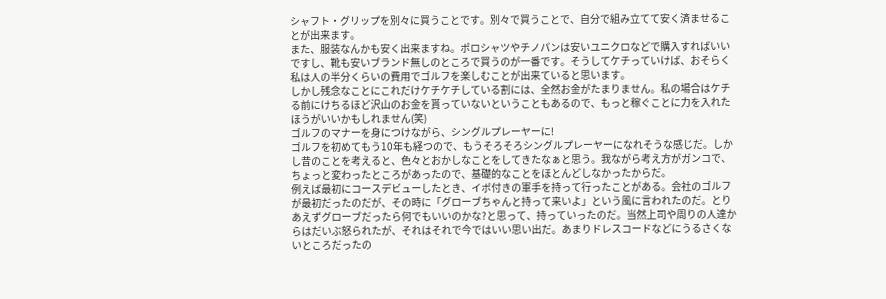シャフト・グリップを別々に買うことです。別々で買うことで、自分で組み立てて安く済ませることが出来ます。
また、服装なんかも安く出来ますね。ポロシャツやチノパンは安いユニクロなどで購入すればいいですし、靴も安いブランド無しのところで買うのが一番です。そうしてケチっていけば、おそらく私は人の半分くらいの費用でゴルフを楽しむことが出来ていると思います。
しかし残念なことにこれだけケチケチしている割には、全然お金がたまりません。私の場合はケチる前にけちるほど沢山のお金を貰っていないということもあるので、もっと稼ぐことに力を入れたほうがいいかもしれません(笑)
ゴルフのマナーを身につけながら、シングルプレーヤーに!
ゴルフを初めてもう10年も経つので、もうそろそろシングルプレーヤーになれそうな感じだ。しかし昔のことを考えると、色々とおかしなことをしてきたなぁと思う。我ながら考え方がガンコで、ちょっと変わったところがあったので、基礎的なことをほとんどしなかったからだ。
例えば最初にコースデビューしたとき、イボ付きの軍手を持って行ったことがある。会社のゴルフが最初だったのだが、その時に「グローブちゃんと持って来いよ」という風に言われたのだ。とりあえずグローブだったら何でもいいのかな?と思って、持っていったのだ。当然上司や周りの人達からはだいぶ怒られたが、それはそれで今ではいい思い出だ。あまりドレスコードなどにうるさくないところだったの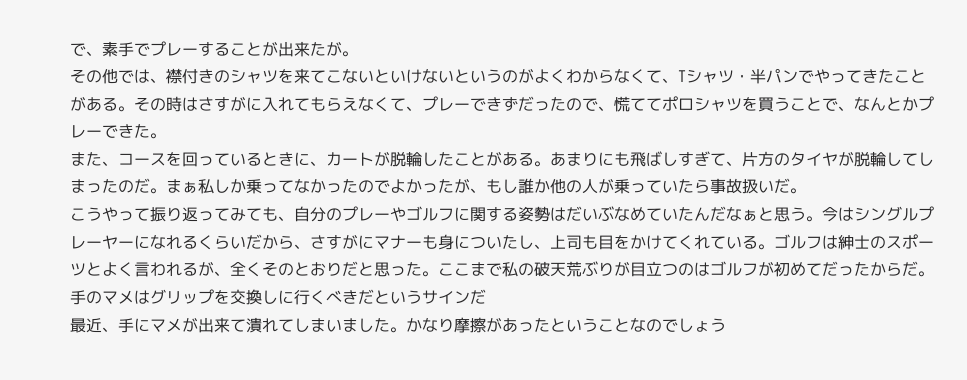で、素手でプレーすることが出来たが。
その他では、襟付きのシャツを来てこないといけないというのがよくわからなくて、Tシャツ・半パンでやってきたことがある。その時はさすがに入れてもらえなくて、プレーできずだったので、慌ててポロシャツを買うことで、なんとかプレーできた。
また、コースを回っているときに、カートが脱輪したことがある。あまりにも飛ばしすぎて、片方のタイヤが脱輪してしまったのだ。まぁ私しか乗ってなかったのでよかったが、もし誰か他の人が乗っていたら事故扱いだ。
こうやって振り返ってみても、自分のプレーやゴルフに関する姿勢はだいぶなめていたんだなぁと思う。今はシングルプレーヤーになれるくらいだから、さすがにマナーも身についたし、上司も目をかけてくれている。ゴルフは紳士のスポーツとよく言われるが、全くそのとおりだと思った。ここまで私の破天荒ぶりが目立つのはゴルフが初めてだったからだ。
手のマメはグリップを交換しに行くべきだというサインだ
最近、手にマメが出来て潰れてしまいました。かなり摩擦があったということなのでしょう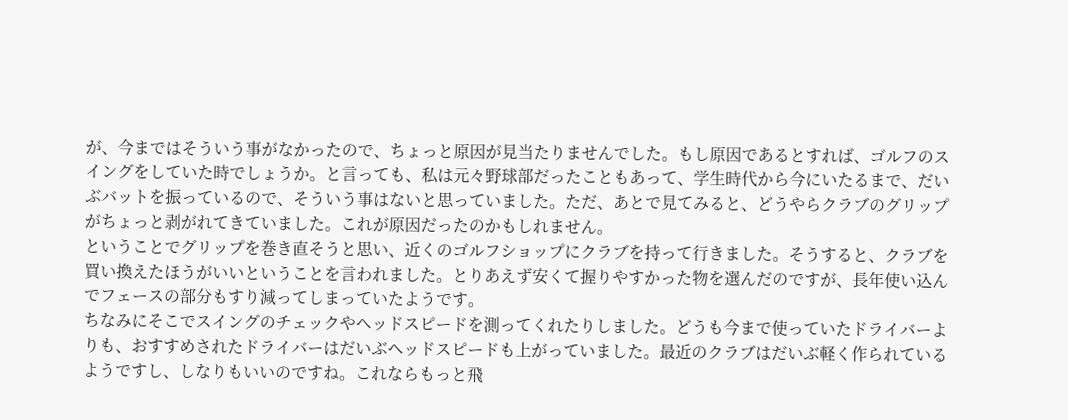が、今まではそういう事がなかったので、ちょっと原因が見当たりませんでした。もし原因であるとすれば、ゴルフのスイングをしていた時でしょうか。と言っても、私は元々野球部だったこともあって、学生時代から今にいたるまで、だいぶバットを振っているので、そういう事はないと思っていました。ただ、あとで見てみると、どうやらクラブのグリップがちょっと剥がれてきていました。これが原因だったのかもしれません。
ということでグリップを巻き直そうと思い、近くのゴルフショップにクラブを持って行きました。そうすると、クラブを買い換えたほうがいいということを言われました。とりあえず安くて握りやすかった物を選んだのですが、長年使い込んでフェースの部分もすり減ってしまっていたようです。
ちなみにそこでスイングのチェックやヘッドスピードを測ってくれたりしました。どうも今まで使っていたドライバーよりも、おすすめされたドライバーはだいぶヘッドスピードも上がっていました。最近のクラブはだいぶ軽く作られているようですし、しなりもいいのですね。これならもっと飛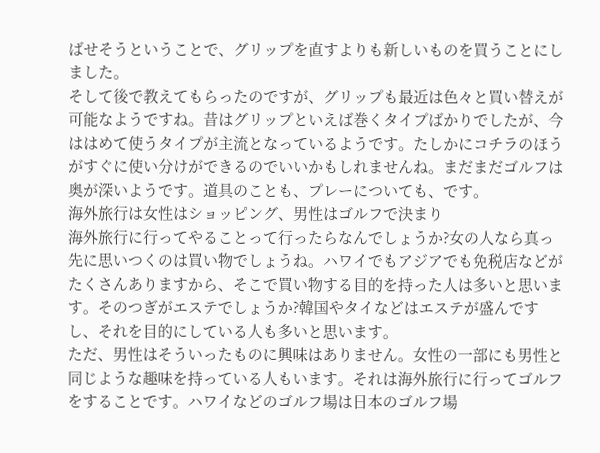ばせそうということで、グリップを直すよりも新しいものを買うことにしました。
そして後で教えてもらったのですが、グリップも最近は色々と買い替えが可能なようですね。昔はグリップといえば巻くタイプばかりでしたが、今ははめて使うタイプが主流となっているようです。たしかにコチラのほうがすぐに使い分けができるのでいいかもしれませんね。まだまだゴルフは奥が深いようです。道具のことも、プレーについても、です。
海外旅行は女性はショッピング、男性はゴルフで決まり
海外旅行に行ってやることって行ったらなんでしょうか?女の人なら真っ先に思いつくのは買い物でしょうね。ハワイでもアジアでも免税店などがたくさんありますから、そこで買い物する目的を持った人は多いと思います。そのつぎがエステでしょうか?韓国やタイなどはエステが盛んですし、それを目的にしている人も多いと思います。
ただ、男性はそういったものに興味はありません。女性の一部にも男性と同じような趣味を持っている人もいます。それは海外旅行に行ってゴルフをすることです。ハワイなどのゴルフ場は日本のゴルフ場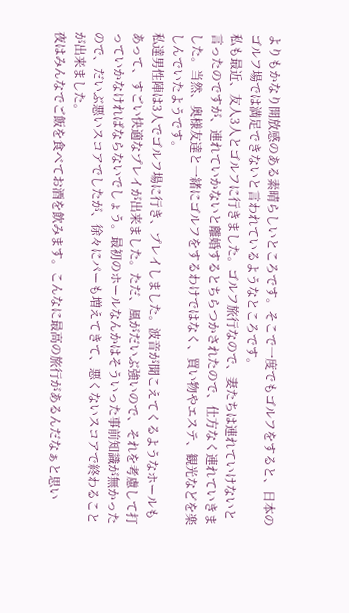よりもかなり開放感のある素晴らしいところです。そこで一度でもゴルフをすると、日本のゴルフ場では満足できないと言われているようなところです。
私も最近、友人3人とゴルフに行きました。ゴルフ旅行なので、妻たちは連れていけないと言ったのですが、連れていかないと離婚するとちらつかされたので、仕方なく連れていきました。当然、奥様友達と一緒にゴルフをするわけではなく、買い物やエステ、観光などを楽しんでいたようです。
私達男性陣は3人でゴルフ場に行き、プレイしました。波音が聞こえてくるようなホールもあって、すごい快適なプレイが出来ました。ただ、風がだいぶ強いので、それを考慮して打っていかなければならないでしょう。最初のホールなんかはそういった事前知識が無かったので、だいぶ悪いスコアでしたが、徐々にパーも増えてきて、悪くないスコアで終わることが出来ました。
夜はみんなでご飯を食べてお酒を飲みます。こんなに最高の旅行があるんだなぁと思い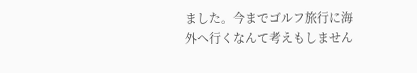ました。今までゴルフ旅行に海外へ行くなんて考えもしません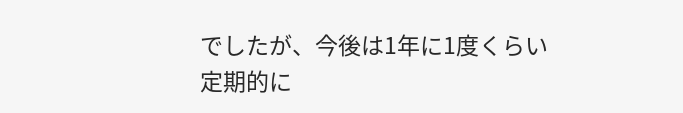でしたが、今後は1年に1度くらい定期的に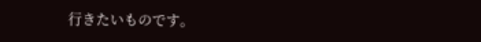行きたいものです。